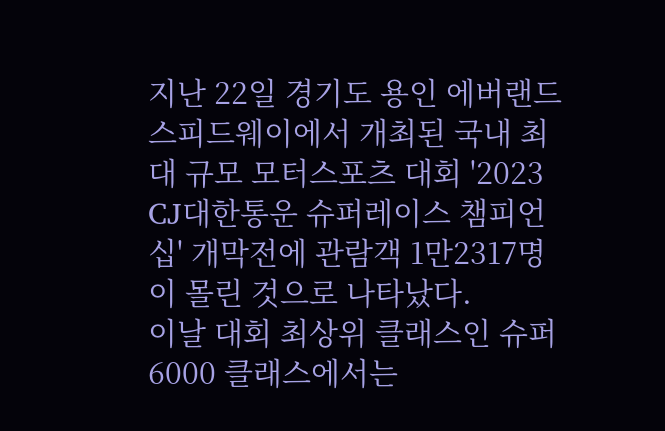지난 22일 경기도 용인 에버랜드 스피드웨이에서 개최된 국내 최대 규모 모터스포츠 대회 '2023 CJ대한통운 슈퍼레이스 챔피언십' 개막전에 관람객 1만2317명이 몰린 것으로 나타났다.
이날 대회 최상위 클래스인 슈퍼 6000 클래스에서는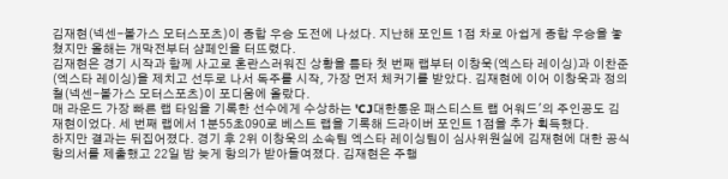김재현(넥센-볼가스 모터스포츠)이 종합 우승 도전에 나섰다. 지난해 포인트 1점 차로 아쉽게 종합 우승을 놓쳤지만 올해는 개막전부터 샴페인을 터뜨렸다.
김재현은 경기 시작과 함께 사고로 혼란스러워진 상황을 틈타 첫 번째 랩부터 이창욱(엑스타 레이싱)과 이찬준(엑스타 레이싱)을 제치고 선두로 나서 독주를 시작, 가장 먼저 체커기를 받았다. 김재현에 이어 이창욱과 정의철(넥센-볼가스 모터스포츠)이 포디움에 올랐다.
매 라운드 가장 빠른 랩 타임을 기록한 선수에게 수상하는 'CJ대한통운 패스티스트 랩 어워드'의 주인공도 김재현이었다. 세 번째 랩에서 1분55초090로 베스트 랩을 기록해 드라이버 포인트 1점을 추가 획득했다.
하지만 결과는 뒤집어졌다. 경기 후 2위 이창욱의 소속팀 엑스타 레이싱팀이 심사위원실에 김재현에 대한 공식항의서를 제출했고 22일 밤 늦게 항의가 받아들여졌다. 김재현은 주행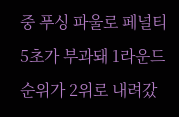중 푸싱 파울로 페널티 5초가 부과돼 1라운드 순위가 2위로 내려갔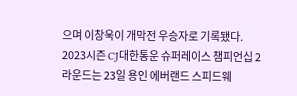으며 이창욱이 개막전 우승자로 기록됐다.
2023시즌 CJ대한통운 슈퍼레이스 챔피언십 2라운드는 23일 용인 에버랜드 스피드웨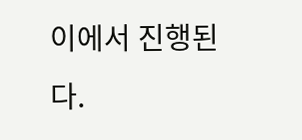이에서 진행된다.